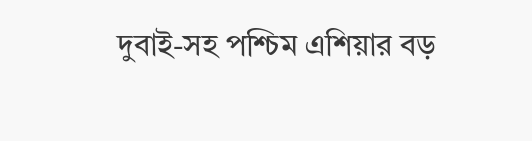দুবাই-সহ পশ্চিম এশিয়ার বড়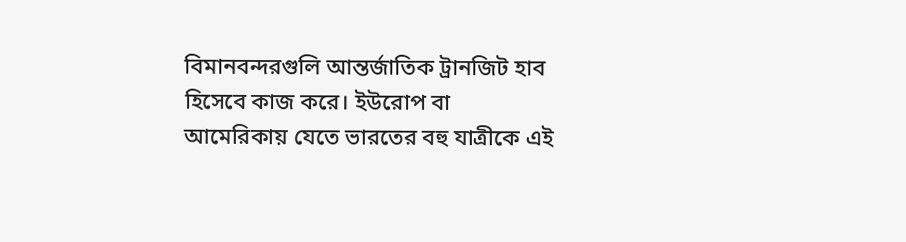বিমানবন্দরগুলি আন্তর্জাতিক ট্রানজিট হাব হিসেবে কাজ করে। ইউরোপ বা আমেরিকায় যেতে ভারতের বহু যাত্রীকে এই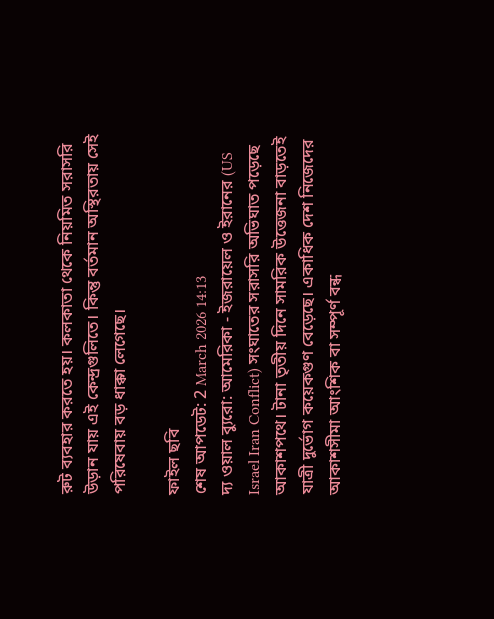রুট ব্যবহার করতে হয়। কলকাতা থেকে নিয়মিত সরাসরি উড়ান যায় এই কেন্দ্রগুলিতে। কিন্তু বর্তমান অস্থিরতায় সেই পরিষেবায় বড় ধাক্কা লেগেছে।

ফাইল ছবি
শেষ আপডেট: 2 March 2026 14:13
দ্য ওয়াল ব্যুরো: আমেরিকা - ইজরায়েল ও ইরানের (US Israel Iran Conflict) সংঘাতের সরাসরি অভিঘাত পড়েছে আকাশপথে। টানা তৃতীয় দিনে সামরিক উত্তেজনা বাড়তেই যাত্রী দুর্ভোগ কয়েকগুণ বেড়েছে। একাধিক দেশ নিজেদের আকাশসীমা আংশিক বা সম্পূর্ণ বন্ধ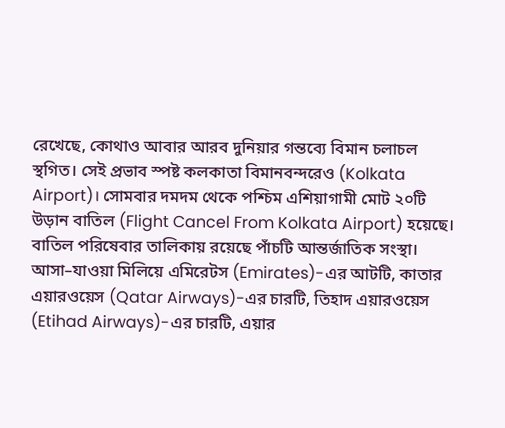রেখেছে, কোথাও আবার আরব দুনিয়ার গন্তব্যে বিমান চলাচল স্থগিত। সেই প্রভাব স্পষ্ট কলকাতা বিমানবন্দরেও (Kolkata Airport)। সোমবার দমদম থেকে পশ্চিম এশিয়াগামী মোট ২০টি উড়ান বাতিল (Flight Cancel From Kolkata Airport) হয়েছে।
বাতিল পরিষেবার তালিকায় রয়েছে পাঁচটি আন্তর্জাতিক সংস্থা। আসা–যাওয়া মিলিয়ে এমিরেটস (Emirates)-এর আটটি, কাতার এয়ারওয়েস (Qatar Airways)-এর চারটি, তিহাদ এয়ারওয়েস (Etihad Airways)-এর চারটি, এয়ার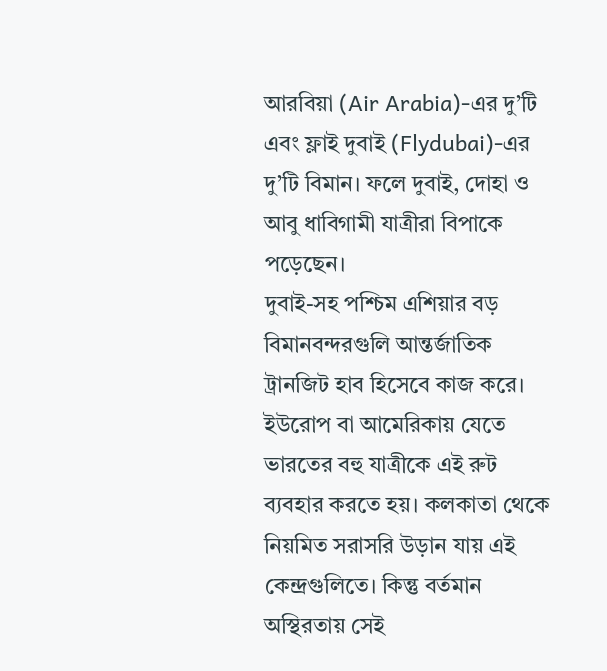আরবিয়া (Air Arabia)-এর দু’টি এবং ফ্লাই দুবাই (Flydubai)-এর দু’টি বিমান। ফলে দুবাই, দোহা ও আবু ধাবিগামী যাত্রীরা বিপাকে পড়েছেন।
দুবাই-সহ পশ্চিম এশিয়ার বড় বিমানবন্দরগুলি আন্তর্জাতিক ট্রানজিট হাব হিসেবে কাজ করে। ইউরোপ বা আমেরিকায় যেতে ভারতের বহু যাত্রীকে এই রুট ব্যবহার করতে হয়। কলকাতা থেকে নিয়মিত সরাসরি উড়ান যায় এই কেন্দ্রগুলিতে। কিন্তু বর্তমান অস্থিরতায় সেই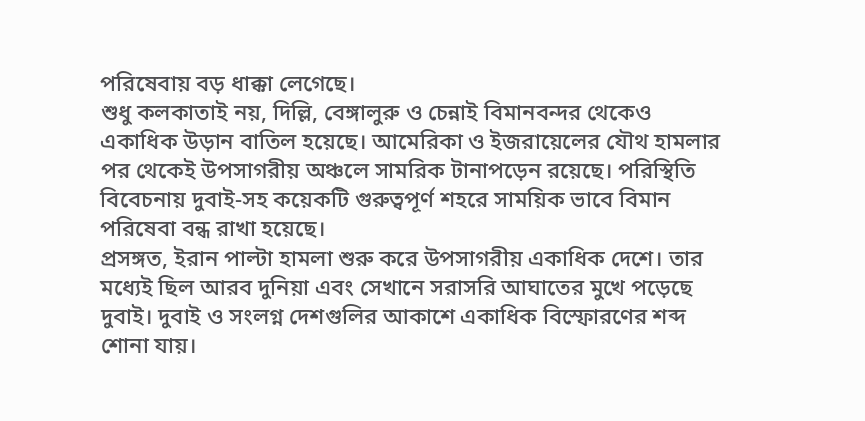পরিষেবায় বড় ধাক্কা লেগেছে।
শুধু কলকাতাই নয়, দিল্লি, বেঙ্গালুরু ও চেন্নাই বিমানবন্দর থেকেও একাধিক উড়ান বাতিল হয়েছে। আমেরিকা ও ইজরায়েলের যৌথ হামলার পর থেকেই উপসাগরীয় অঞ্চলে সামরিক টানাপড়েন রয়েছে। পরিস্থিতি বিবেচনায় দুবাই-সহ কয়েকটি গুরুত্বপূর্ণ শহরে সাময়িক ভাবে বিমান পরিষেবা বন্ধ রাখা হয়েছে।
প্রসঙ্গত, ইরান পাল্টা হামলা শুরু করে উপসাগরীয় একাধিক দেশে। তার মধ্যেই ছিল আরব দুনিয়া এবং সেখানে সরাসরি আঘাতের মুখে পড়েছে দুবাই। দুবাই ও সংলগ্ন দেশগুলির আকাশে একাধিক বিস্ফোরণের শব্দ শোনা যায়।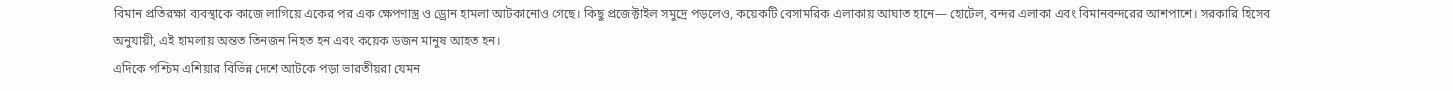বিমান প্রতিরক্ষা ব্যবস্থাকে কাজে লাগিয়ে একের পর এক ক্ষেপণাস্ত্র ও ড্রোন হামলা আটকানোও গেছে। কিছু প্রজেক্টাইল সমুদ্রে পড়লেও, কয়েকটি বেসামরিক এলাকায় আঘাত হানে— হোটেল, বন্দর এলাকা এবং বিমানবন্দরের আশপাশে। সরকারি হিসেব অনুযায়ী, এই হামলায় অন্তত তিনজন নিহত হন এবং কয়েক ডজন মানুষ আহত হন।
এদিকে পশ্চিম এশিয়ার বিভিন্ন দেশে আটকে পড়া ভারতীয়রা যেমন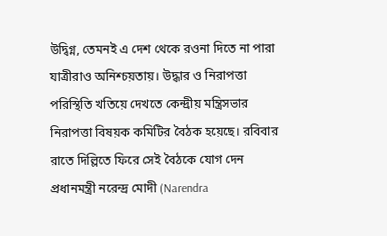উদ্বিগ্ন, তেমনই এ দেশ থেকে রওনা দিতে না পারা যাত্রীরাও অনিশ্চয়তায়। উদ্ধার ও নিরাপত্তা পরিস্থিতি খতিয়ে দেখতে কেন্দ্রীয় মন্ত্রিসভার নিরাপত্তা বিষয়ক কমিটির বৈঠক হয়েছে। রবিবার রাতে দিল্লিতে ফিরে সেই বৈঠকে যোগ দেন প্রধানমন্ত্রী নরেন্দ্র মোদী (Narendra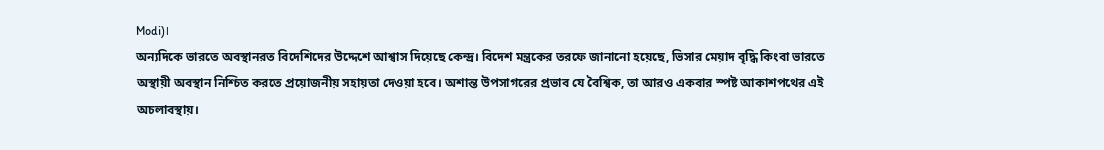Modi)।
অন্যদিকে ভারতে অবস্থানরত বিদেশিদের উদ্দেশে আশ্বাস দিয়েছে কেন্দ্র। বিদেশ মন্ত্রকের তরফে জানানো হয়েছে, ভিসার মেয়াদ বৃদ্ধি কিংবা ভারতে অস্থায়ী অবস্থান নিশ্চিত করতে প্রয়োজনীয় সহায়তা দেওয়া হবে। অশান্ত উপসাগরের প্রভাব যে বৈশ্বিক, তা আরও একবার স্পষ্ট আকাশপথের এই অচলাবস্থায়।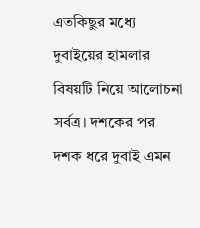এতকিছুর মধ্যে দুবাইয়ের হামলার বিষয়টি নিয়ে আলোচনা সর্বত্র। দশকের পর দশক ধরে দুবাই এমন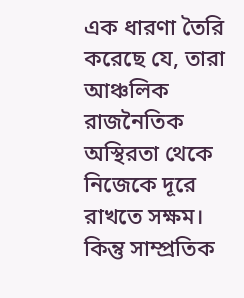এক ধারণা তৈরি করেছে যে, তারা আঞ্চলিক রাজনৈতিক অস্থিরতা থেকে নিজেকে দূরে রাখতে সক্ষম। কিন্তু সাম্প্রতিক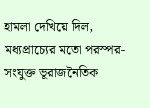হামলা দেখিয়ে দিল, মধ্যপ্রাচ্যের মতো পরস্পর-সংযুক্ত ভূরাজনৈতিক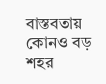বাস্তবতায় কোনও বড় শহর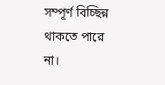সম্পূর্ণ বিচ্ছিন্ন থাকতে পারে না।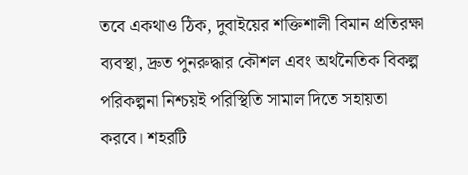তবে একথাও ঠিক, দুবাইয়ের শক্তিশালী বিমান প্রতিরক্ষা ব্যবস্থা, দ্রুত পুনরুদ্ধার কৌশল এবং অর্থনৈতিক বিকল্প পরিকল্পনা নিশ্চয়ই পরিস্থিতি সামাল দিতে সহায়তা করবে। শহরটি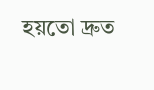হয়তো দ্রুত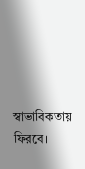স্বাভাবিকতায় ফিরবে।